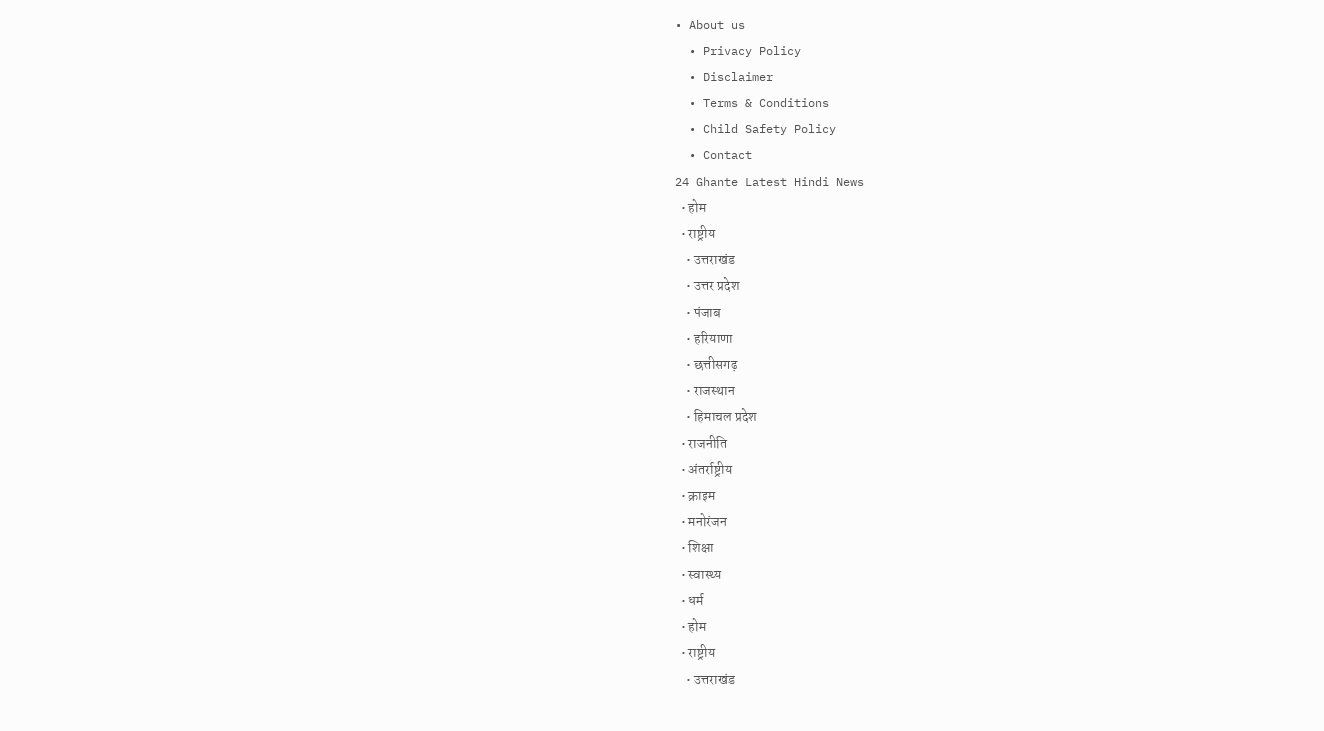• About us
  • Privacy Policy
  • Disclaimer
  • Terms & Conditions
  • Child Safety Policy
  • Contact
24 Ghante Latest Hindi News
  • होम
  • राष्ट्रीय
    • उत्तराखंड
    • उत्तर प्रदेश
    • पंजाब
    • हरियाणा
    • छत्तीसगढ़
    • राजस्थान
    • हिमाचल प्रदेश
  • राजनीति
  • अंतर्राष्ट्रीय
  • क्राइम
  • मनोरंजन
  • शिक्षा
  • स्वास्थ्य
  • धर्म
  • होम
  • राष्ट्रीय
    • उत्तराखंड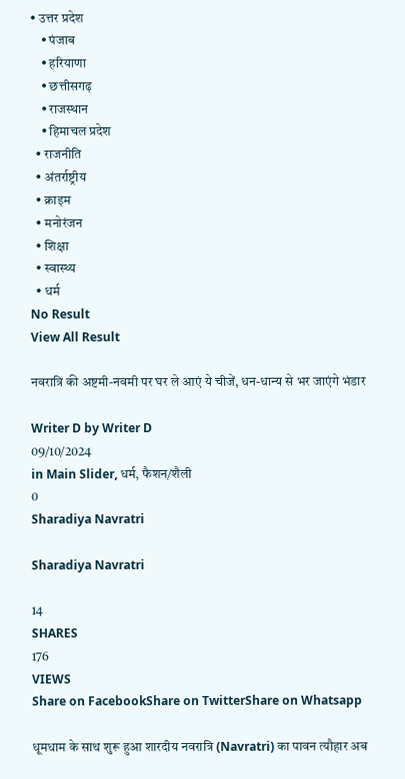• उत्तर प्रदेश
    • पंजाब
    • हरियाणा
    • छत्तीसगढ़
    • राजस्थान
    • हिमाचल प्रदेश
  • राजनीति
  • अंतर्राष्ट्रीय
  • क्राइम
  • मनोरंजन
  • शिक्षा
  • स्वास्थ्य
  • धर्म
No Result
View All Result

नवरात्रि की अष्टमी-नवमी पर घर ले आएं ये चीजें, धन-धान्य से भर जाएंगे भंडार

Writer D by Writer D
09/10/2024
in Main Slider, धर्म, फैशन/शैली
0
Sharadiya Navratri

Sharadiya Navratri

14
SHARES
176
VIEWS
Share on FacebookShare on TwitterShare on Whatsapp

धूमधाम के साथ शुरू हुआ शारदीय नवरात्रि (Navratri) का पावन त्यौहार अब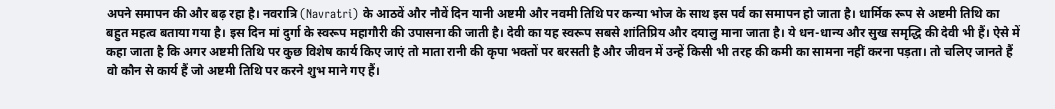अपने समापन की और बढ़ रहा है। नवरात्रि (Navratri) के आठवें और नौवें दिन यानी अष्टमी और नवमी तिथि पर कन्या भोज के साथ इस पर्व का समापन हो जाता है। धार्मिक रूप से अष्टमी तिथि का बहुत महत्व बताया गया है। इस दिन मां दुर्गा के स्वरूप महागौरी की उपासना की जाती है। देवी का यह स्वरूप सबसे शांतिप्रिय और दयालु माना जाता है। ये धन-धान्य और सुख समृद्धि की देवी भी हैं। ऐसे में कहा जाता है कि अगर अष्टमी तिथि पर कुछ विशेष कार्य किए जाएं तो माता रानी की कृपा भक्तों पर बरसती है और जीवन में उन्हें किसी भी तरह की कमी का सामना नहीं करना पड़ता। तो चलिए जानते हैं वो कौन से कार्य हैं जो अष्टमी तिथि पर करने शुभ माने गए हैं।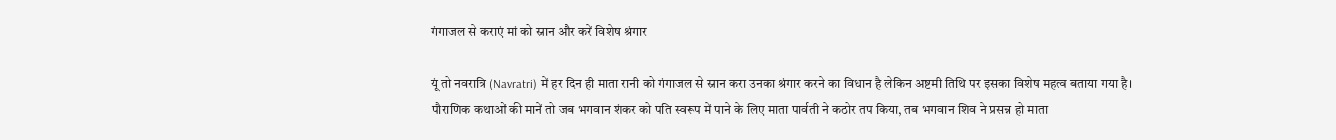गंगाजल से कराएं मां को स्नान और करें विशेष श्रंगार

यूं तो नवरात्रि (Navratri) में हर दिन ही माता रानी को गंगाजल से स्नान करा उनका श्रंगार करने का विधान है लेकिन अष्टमी तिथि पर इसका विशेष महत्व बताया गया है। पौराणिक कथाओं की मानें तो जब भगवान शंकर को पति स्वरूप में पाने के लिए माता पार्वती ने कठोर तप किया, तब भगवान शिव ने प्रसन्न हो माता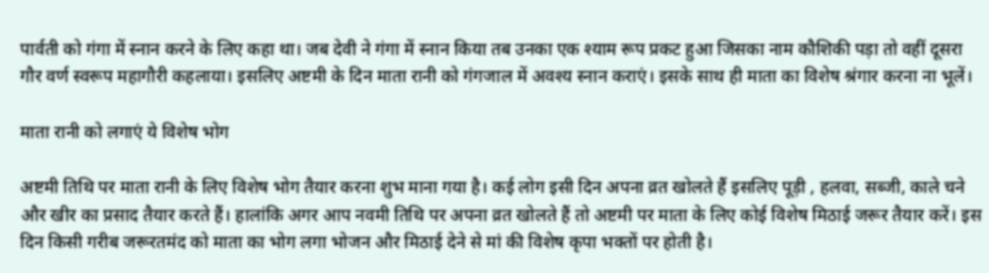पार्वती को गंगा में स्नान करने के लिए कहा था। जब देवी ने गंगा में स्नान किया तब उनका एक श्याम रूप प्रकट हुआ जिसका नाम कौशिकी पड़ा तो वहीं दूसरा गौर वर्ण स्वरूप महागौरी कहलाया। इसलिए अष्टमी के दिन माता रानी को गंगजाल में अवश्य स्नान कराएं। इसके साथ ही माता का विशेष श्रंगार करना ना भूलें।

माता रानी को लगाएं ये विशेष भोग

अष्टमी तिथि पर माता रानी के लिए विशेष भोग तैयार करना शुभ माना गया है। कई लोग इसी दिन अपना व्रत खोलते हैं इसलिए पूड़ी , हलवा, सब्जी, काले चने और खीर का प्रसाद तैयार करते हैं। हालांकि अगर आप नवमी तिथि पर अपना व्रत खोलते हैं तो अष्टमी पर माता के लिए कोई विशेष मिठाई जरूर तैयार करें। इस दिन किसी गरीब जरूरतमंद को माता का भोग लगा भोजन और मिठाई देने से मां की विशेष कृपा भक्तों पर होती है।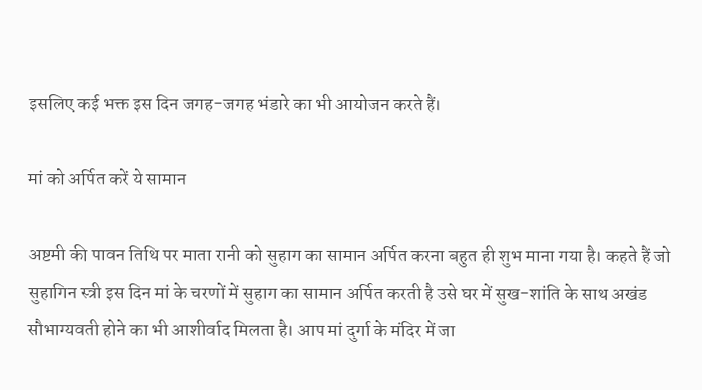इसलिए कई भक्त इस दिन जगह-जगह भंडारे का भी आयोजन करते हैं।

मां को अर्पित करें ये सामान

अष्टमी की पावन तिथि पर माता रानी को सुहाग का सामान अर्पित करना बहुत ही शुभ माना गया है। कहते हैं जो सुहागिन स्त्री इस दिन मां के चरणों में सुहाग का सामान अर्पित करती है उसे घर में सुख-शांति के साथ अखंड सौभाग्यवती होने का भी आशीर्वाद मिलता है। आप मां दुर्गा के मंदिर में जा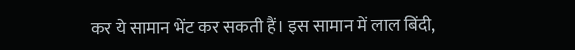कर ये सामान भेंट कर सकती हैं। इस सामान में लाल बिंदी,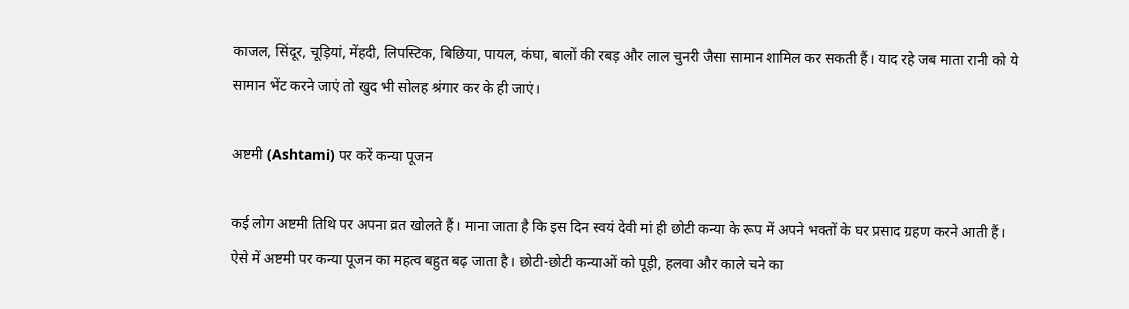काजल, सिंदूर, चूड़ियां, मेंहदी, लिपस्टिक, बिछिया, पायल, कंघा, बालों की रबड़ और लाल चुनरी जैसा सामान शामिल कर सकती हैं। याद रहे जब माता रानी को ये सामान भेंट करने जाएं तो खुद भी सोलह श्रंगार कर के ही जाएं।

अष्टमी (Ashtami) पर करें कन्या पूजन

कई लोग अष्टमी तिथि पर अपना व्रत खोलते हैं। माना जाता है कि इस दिन स्वयं देवी मां ही छोटी कन्या के रूप में अपने भक्तों के घर प्रसाद ग्रहण करने आती हैं। ऐसे में अष्टमी पर कन्या पूजन का महत्व बहुत बढ़ जाता है। छोटी-छोटी कन्याओं को पूड़ी, हलवा और काले चने का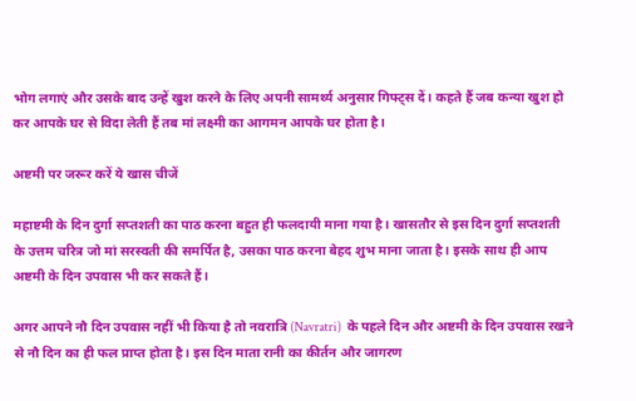भोग लगाएं और उसके बाद उन्हें खुश करने के लिए अपनी सामर्थ्य अनुसार गिफ्ट्स दें। कहते हैं जब कन्या खुश हो कर आपके घर से विदा लेती हैं तब मां लक्ष्मी का आगमन आपके घर होता है।

अष्टमी पर जरूर करें ये खास चीजें

महाष्टमी के दिन दुर्गा सप्तशती का पाठ करना बहुत ही फलदायी माना गया है। खासतौर से इस दिन दुर्गा सप्तशती के उत्तम चरित्र जो मां सरस्वती की समर्पित है, उसका पाठ करना बेहद शुभ माना जाता है। इसके साथ ही आप अष्टमी के दिन उपवास भी कर सकते हैं।

अगर आपने नौ दिन उपवास नहीं भी किया है तो नवरात्रि (Navratri)  के पहले दिन और अष्टमी के दिन उपवास रखने से नौ दिन का ही फल प्राप्त होता है। इस दिन माता रानी का कीर्तन और जागरण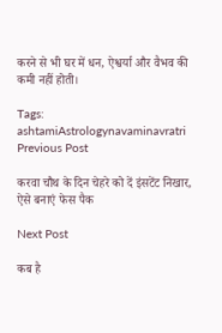करने से भी घर में धन, ऐश्वर्या और वैभव की कमी नहीं होती।

Tags: ashtamiAstrologynavaminavratri
Previous Post

करवा चौथ के दिन चेहरे को दें इंसटेंट निखार, ऐसे बनाएं फेस पैक

Next Post

कब है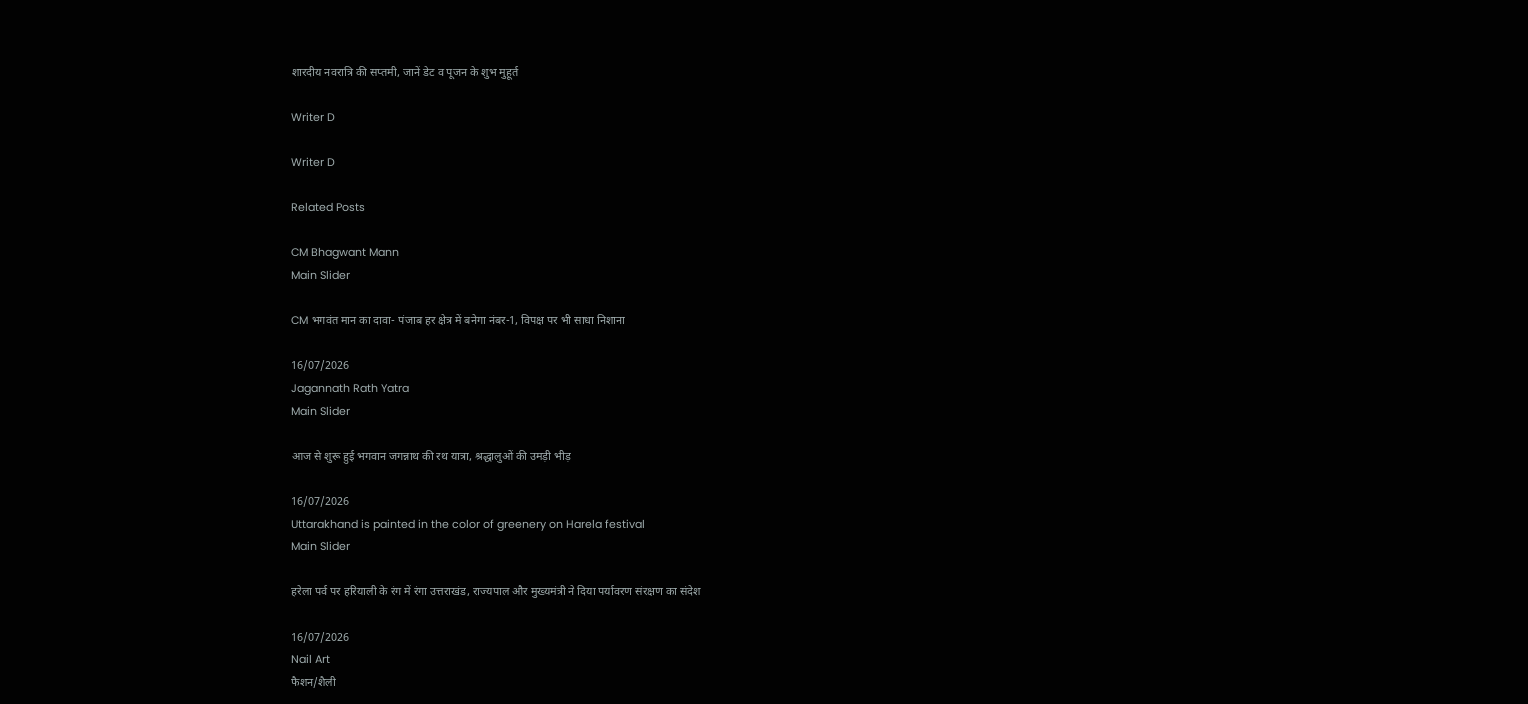शारदीय नवरात्रि की सप्तमी, जानें डेट व पूजन के शुभ मुहूर्त

Writer D

Writer D

Related Posts

CM Bhagwant Mann
Main Slider

CM भगवंत मान का दावा- पंजाब हर क्षेत्र में बनेगा नंबर-1, विपक्ष पर भी साधा निशाना

16/07/2026
Jagannath Rath Yatra
Main Slider

आज से शुरू हुई भगवान जगन्नाथ की रथ यात्रा, श्रद्धालुओं की उमड़ी भीड़

16/07/2026
Uttarakhand is painted in the color of greenery on Harela festival
Main Slider

हरेला पर्व पर हरियाली के रंग में रंगा उत्तराखंड, राज्यपाल और मुख्यमंत्री ने दिया पर्यावरण संरक्षण का संदेश

16/07/2026
Nail Art
फैशन/शैली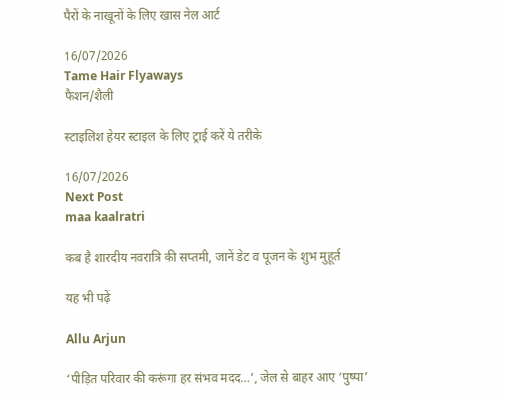पैरों के नाखूनों के लिए खास नेल आर्ट

16/07/2026
Tame Hair Flyaways
फैशन/शैली

स्टाइलिश हेयर स्टाइल के लिए ट्राई करें ये तरीके

16/07/2026
Next Post
maa kaalratri

कब है शारदीय नवरात्रि की सप्तमी, जानें डेट व पूजन के शुभ मुहूर्त

यह भी पढ़ें

Allu Arjun

‘पीड़ित परिवार की करूंगा हर संभव मदद…’, जेल से बाहर आए ‘पुष्पा’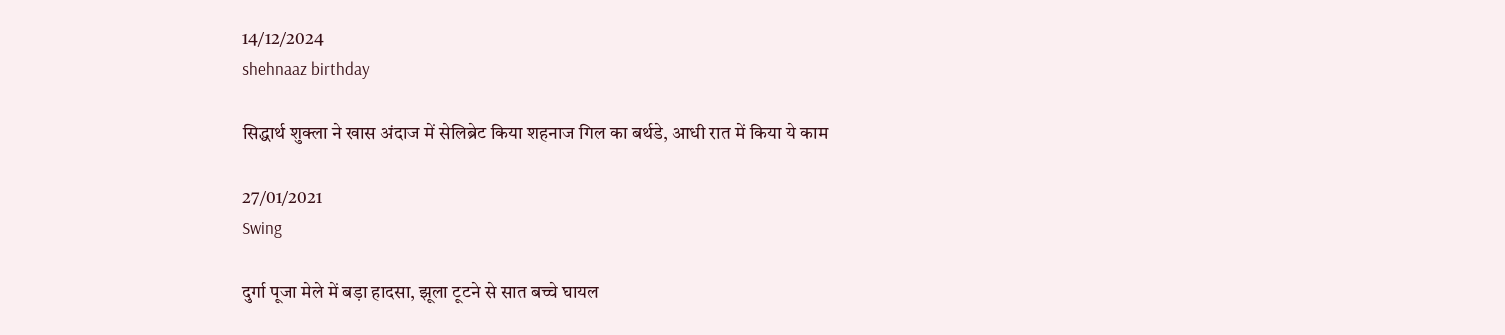14/12/2024
shehnaaz birthday

सिद्धार्थ शुक्ला ने खास अंदाज में सेलिब्रेट किया शहनाज गिल का बर्थडे, आधी रात में किया ये काम

27/01/2021
Swing

दुर्गा पूजा मेले में बड़ा हादसा, झूला टूटने से सात बच्चे घायल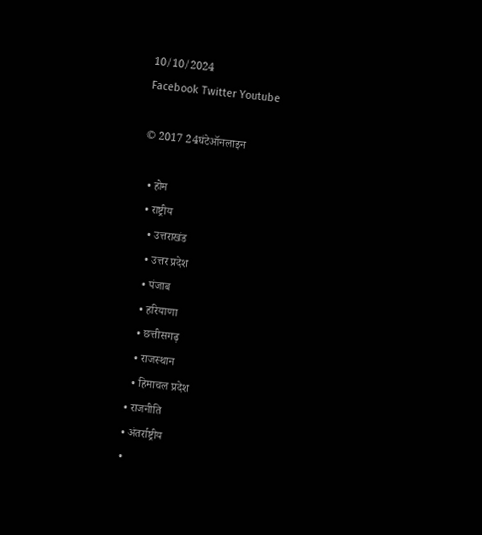10/10/2024
Facebook Twitter Youtube

© 2017 24घंटेऑनलाइन

  • होम
  • राष्ट्रीय
    • उत्तराखंड
    • उत्तर प्रदेश
    • पंजाब
    • हरियाणा
    • छत्तीसगढ़
    • राजस्थान
    • हिमाचल प्रदेश
  • राजनीति
  • अंतर्राष्ट्रीय
  •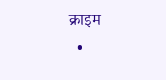क्राइम
  •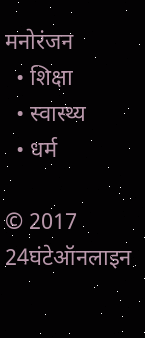मनोरंजन
  • शिक्षा
  • स्वास्थ्य
  • धर्म

© 2017 24घंटेऑनलाइन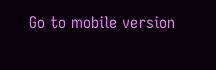Go to mobile version